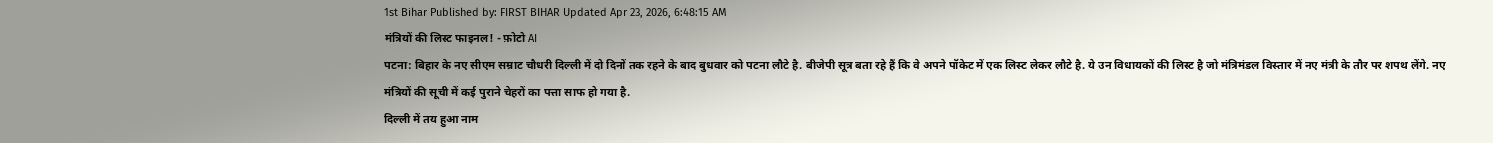1st Bihar Published by: FIRST BIHAR Updated Apr 23, 2026, 6:48:15 AM
मंत्रियों की लिस्ट फाइनल! - फ़ोटो AI
पटना: बिहार के नए सीएम सम्राट चौधरी दिल्ली में दो दिनों तक रहने के बाद बुधवार को पटना लौटे है. बीजेपी सूत्र बता रहे हैं कि वे अपने पॉकेट में एक लिस्ट लेकर लौटे है. ये उन विधायकों की लिस्ट है जो मंत्रिमंडल विस्तार में नए मंत्री के तौर पर शपथ लेंगे. नए मंत्रियों की सूची में कई पुराने चेहरों का पत्ता साफ हो गया है.
दिल्ली में तय हुआ नाम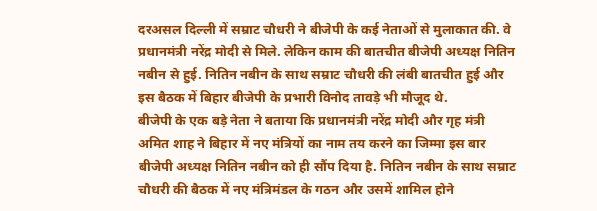दरअसल दिल्ली में सम्राट चौधरी ने बीजेपी के कई नेताओं से मुलाकात की. वे प्रधानमंत्री नरेंद्र मोदी से मिले. लेकिन काम की बातचीत बीजेपी अध्यक्ष नितिन नबीन से हुई. नितिन नबीन के साथ सम्राट चौधरी की लंबी बातचीत हुई और इस बैठक में बिहार बीजेपी के प्रभारी विनोद तावड़े भी मौजूद थे.
बीजेपी के एक बड़े नेता ने बताया कि प्रधानमंत्री नरेंद्र मोदी और गृह मंत्री अमित शाह ने बिहार में नए मंत्रियों का नाम तय करने का जिम्मा इस बार बीजेपी अध्यक्ष नितिन नबीन को ही सौंप दिया है. नितिन नबीन के साथ सम्राट चौधरी की बैठक में नए मंत्रिमंडल के गठन और उसमें शामिल होने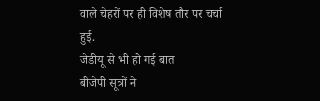वाले चेहरों पर ही विशेष तौर पर चर्चा हुई.
जेडीयू से भी हो गई बात
बीजेपी सूत्रों ने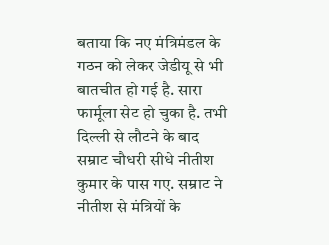बताया कि नए मंत्रिमंडल के गठन को लेकर जेडीयू से भी बातचीत हो गई है. सारा फार्मूला सेट हो चुका है. तभी दिल्ली से लौटने के बाद सम्राट चौधरी सीधे नीतीश कुमार के पास गए. सम्राट ने नीतीश से मंत्रियों के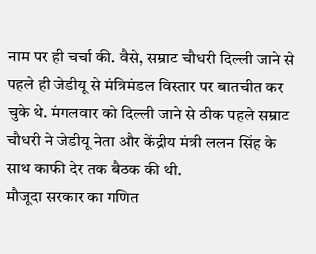नाम पर ही चर्चा की. वैसे, सम्राट चौधरी दिल्ली जाने से पहले ही जेडीयू से मंत्रिमंडल विस्तार पर बातचीत कर चुके थे. मंगलवार को दिल्ली जाने से ठीक पहले सम्राट चौधरी ने जेडीयू नेता और केंद्रीय मंत्री ललन सिंह के साथ काफी देर तक बैठक की थी.
मौजूदा सरकार का गणित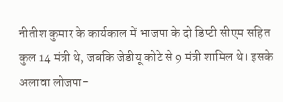नीतीश कुमार के कार्यकाल में भाजपा के दो डिप्टी सीएम सहित कुल 14 मंत्री थे, जबकि जेडीयू कोटे से 9 मंत्री शामिल थे। इसके अलावा लोजपा-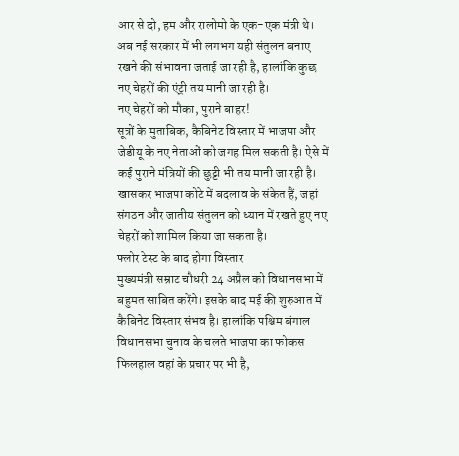आर से दो, हम और रालोमो के एक-एक मंत्री थे। अब नई सरकार में भी लगभग यही संतुलन बनाए रखने की संभावना जताई जा रही है, हालांकि कुछ नए चेहरों की एंट्री तय मानी जा रही है।
नए चेहरों को मौका, पुराने बाहर!
सूत्रों के मुताबिक, कैबिनेट विस्तार में भाजपा और जेडीयू के नए नेताओं को जगह मिल सकती है। ऐसे में कई पुराने मंत्रियों की छुट्टी भी तय मानी जा रही है। खासकर भाजपा कोटे में बदलाव के संकेत हैं, जहां संगठन और जातीय संतुलन को ध्यान में रखते हुए नए चेहरों को शामिल किया जा सकता है।
फ्लोर टेस्ट के बाद होगा विस्तार
मुख्यमंत्री सम्राट चौधरी 24 अप्रैल को विधानसभा में बहुमत साबित करेंगे। इसके बाद मई की शुरुआत में कैबिनेट विस्तार संभव है। हालांकि पश्चिम बंगाल विधानसभा चुनाव के चलते भाजपा का फोकस फिलहाल वहां के प्रचार पर भी है,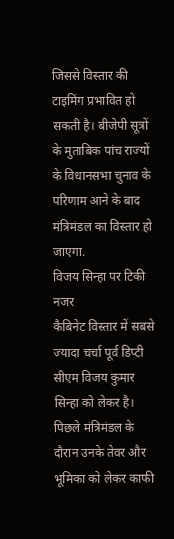जिससे विस्तार की टाइमिंग प्रभावित हो सकती है। बीजेपी सूत्रों के मुताबिक पांच राज्यों के विधानसभा चुनाव के परिणाम आने के बाद मंत्रिमंडल का विस्तार हो जाएगा.
विजय सिन्हा पर टिकी नजर
कैबिनेट विस्तार में सबसे ज्यादा चर्चा पूर्व डिप्टी सीएम विजय कुमार सिन्हा को लेकर है। पिछले मंत्रिमंडल के दौरान उनके तेवर और भूमिका को लेकर काफी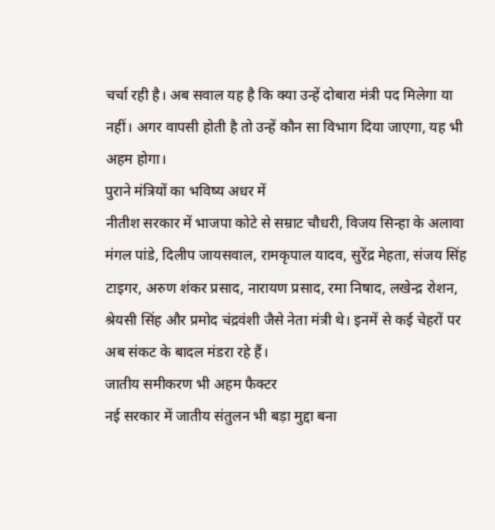चर्चा रही है। अब सवाल यह है कि क्या उन्हें दोबारा मंत्री पद मिलेगा या नहीं। अगर वापसी होती है तो उन्हें कौन सा विभाग दिया जाएगा, यह भी अहम होगा।
पुराने मंत्रियों का भविष्य अधर में
नीतीश सरकार में भाजपा कोटे से सम्राट चौधरी, विजय सिन्हा के अलावा मंगल पांडे, दिलीप जायसवाल, रामकृपाल यादव, सुरेंद्र मेहता, संजय सिंह टाइगर, अरुण शंकर प्रसाद, नारायण प्रसाद, रमा निषाद, लखेन्द्र रोशन, श्रेयसी सिंह और प्रमोद चंद्रवंशी जैसे नेता मंत्री थे। इनमें से कई चेहरों पर अब संकट के बादल मंडरा रहे हैं।
जातीय समीकरण भी अहम फैक्टर
नई सरकार में जातीय संतुलन भी बड़ा मुद्दा बना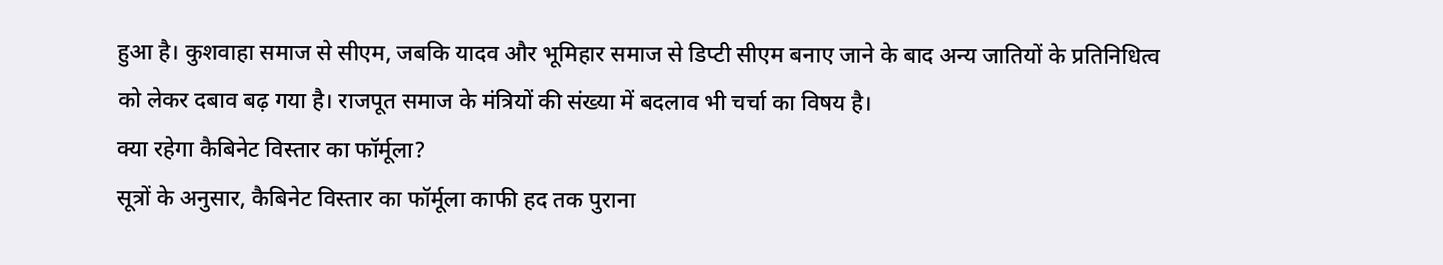हुआ है। कुशवाहा समाज से सीएम, जबकि यादव और भूमिहार समाज से डिप्टी सीएम बनाए जाने के बाद अन्य जातियों के प्रतिनिधित्व को लेकर दबाव बढ़ गया है। राजपूत समाज के मंत्रियों की संख्या में बदलाव भी चर्चा का विषय है।
क्या रहेगा कैबिनेट विस्तार का फॉर्मूला?
सूत्रों के अनुसार, कैबिनेट विस्तार का फॉर्मूला काफी हद तक पुराना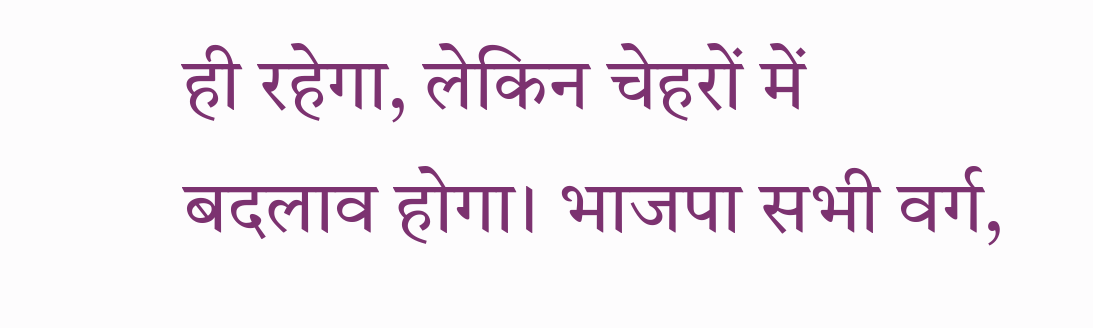ही रहेगा, लेकिन चेहरों में बदलाव होगा। भाजपा सभी वर्ग,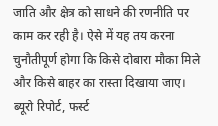जाति और क्षेत्र को साधने की रणनीति पर काम कर रही है। ऐसे में यह तय करना चुनौतीपूर्ण होगा कि किसे दोबारा मौका मिले और किसे बाहर का रास्ता दिखाया जाए।
ब्यूरो रिपोर्ट, फर्स्ट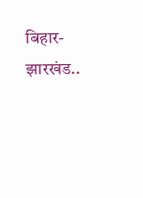बिहार-झारखंड..